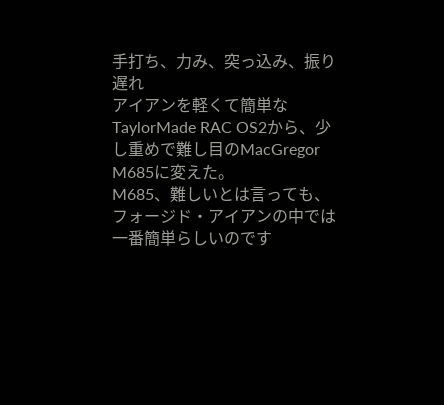手打ち、力み、突っ込み、振り遅れ
アイアンを軽くて簡単なTaylorMade RAC OS2から、少し重めで難し目のMacGregor M685に変えた。
M685、難しいとは言っても、フォージド・アイアンの中では一番簡単らしいのです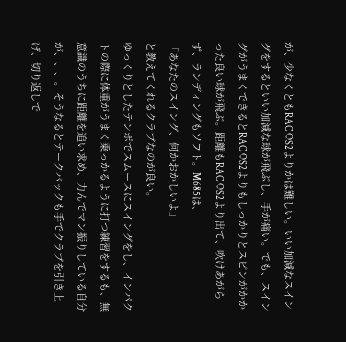が、少なくともRAC OS2よりかは難しい。いい加減なスイングをするといい加減な球が飛ぶし、手が痛い。でも、スイングがうまくできるとRAC OS2よりもしっかりとスピンがかかった良い球が飛ぶ。距離もRAC OS2より出て、吹けあがらず、ランディングもソフト。M685は、
「あなたのスイング、何かおかしいよ」
と教えてくれるクラブなのが良い。
ゆっくりとしたテンポでスムースにスイングをし、インパクトの際に体重がうまく乗っかるように打つ練習をするも、無意識のうちに距離を追い求め、力んでマン振りしている自分が、、、。そうなるとテークバックも手でクラブを引き上げ、切り返しで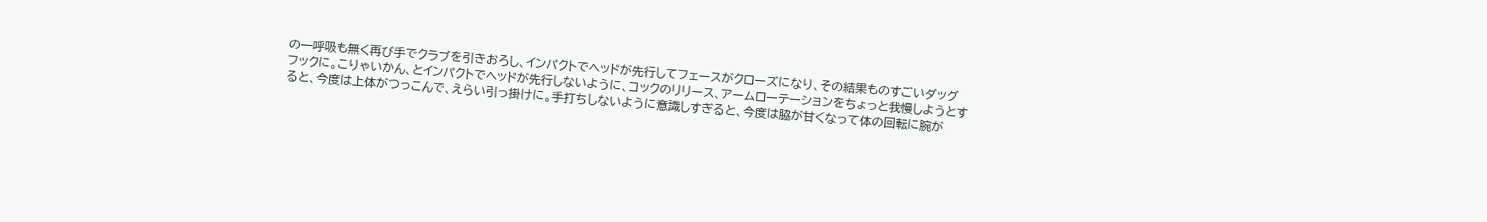の一呼吸も無く再び手でクラブを引きおろし、インパクトでヘッドが先行してフェースがクローズになり、その結果ものすごいダッグフックに。こりゃいかん、とインパクトでヘッドが先行しないように、コックのリリース、アームローテーションをちょっと我慢しようとすると、今度は上体がつっこんで、えらい引っ掛けに。手打ちしないように意識しすぎると、今度は脇が甘くなって体の回転に腕が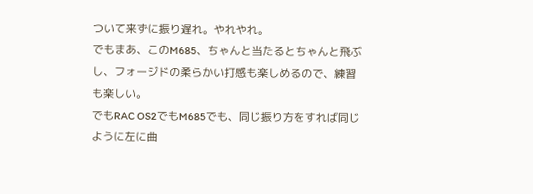ついて来ずに振り遅れ。やれやれ。
でもまあ、このM685、ちゃんと当たるとちゃんと飛ぶし、フォージドの柔らかい打感も楽しめるので、練習も楽しい。
でもRAC OS2でもM685でも、同じ振り方をすれば同じように左に曲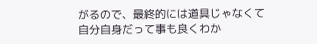がるので、最終的には道具じゃなくて自分自身だって事も良くわか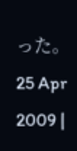った。
25 Apr 2009 |